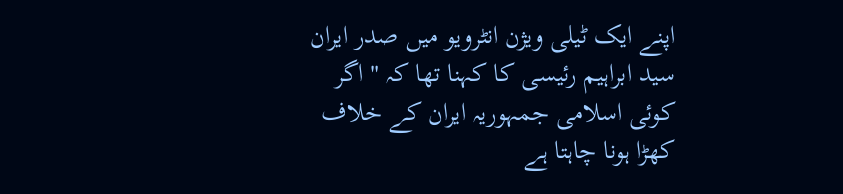اپنے ایک ٹیلی ویژن انٹرویو میں صدر ایران سید ابراہیم رئیسی کا کہنا تھا کہ " اگر کوئی اسلامی جمہوریہ ایران کے خلاف کھڑا ہونا چاہتا ہے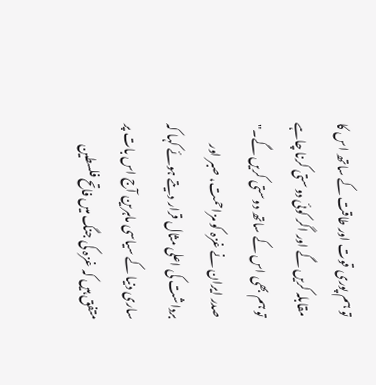تو ہم پوری قوت اور طاقت کے ساتھ اس کا مقابلہ کریں گے اور اگر کوئی دوستی کرنا چاہے تو ہم بھی اس کے ساتھ دوستی کریں گے۔"
صدر ایران نے غزہ کو مزاحمت، صبر اور برداشت کی اعلی مثال قرار دیتے ہوئے کہا کہ ساری دنیا کے سیاسی ماہرین آج اس بات پر متفق ہیں کہ غزہ کی جنگ میں فاتح فلسطین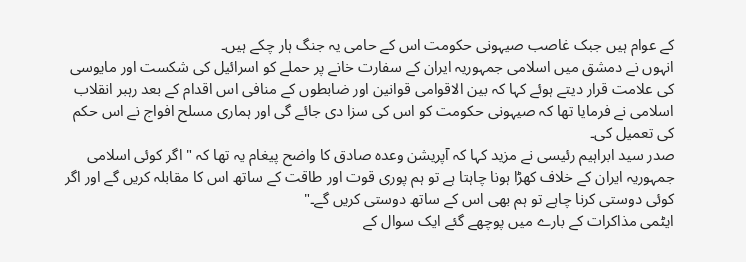کے عوام ہیں جبک غاصب صیہونی حکومت اس کے حامی یہ جنگ ہار چکے ہیں۔
انہوں نے دمشق میں اسلامی جمہوریہ ایران کے سفارت خانے پر حملے کو اسرائيل کی شکست اور مایوسی کی علامت قرار دیتے ہوئے کہا کہ بین الاقوامی قوانین اور ضابطوں کے منافی اس اقدام کے بعد رہبر انقلاب اسلامی نے فرمایا تھا کہ صیہونی حکومت کو اس کی سزا دی جائے گی اور ہماری مسلح افواج نے اس حکم کی تعمیل کی۔
صدر سید ابراہیم رئيسی نے مزید کہا کہ آپریشن وعدہ صادق کا واضح پیغام یہ تھا کہ " اگر کوئی اسلامی جمہوریہ ایران کے خلاف کھڑا ہونا چاہتا ہے تو ہم پوری قوت اور طاقت کے ساتھ اس کا مقابلہ کریں گے اور اگر کوئی دوستی کرنا چاہے تو ہم بھی اس کے ساتھ دوستی کریں گے۔"
ایٹمی مذاکرات کے بارے میں پوچھے گئے ایک سوال کے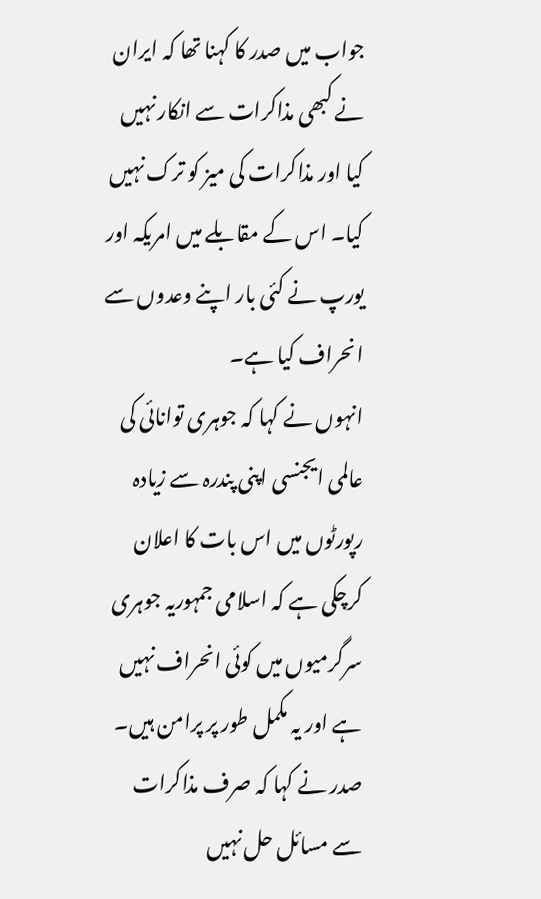جواب میں صدر کا کہنا تھا کہ ایران نے کبھی مذاکرات سے انکار نہیں کیا اور مذاکرات کی میز کو ترک نہیں کیا۔ اس کے مقابلے میں امریکہ اور یورپ نے کئی بار اپنے وعدوں سے انحراف کیا ہے۔
انہوں نے کہا کہ جوہری توانائی کی عالمی ایجنسی اپنی پندرہ سے زیادہ رپورٹوں میں اس بات کا اعلان کرچکی ہے کہ اسلامی جمہوریہ جوہری سرگرمیوں میں کوئی انحراف نہیں ہے اور یہ مکمل طور پر پرامن ہیں۔
صدر نے کہا کہ صرف مذاکرات سے مسائل حل نہیں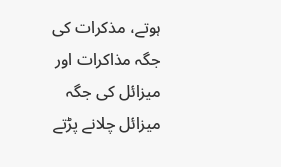ہوتے، مذکرات کی جگہ مذاکرات اور میزائل کی جگہ میزائل چلانے پڑتے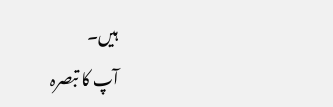ہیں۔
آپ کا تبصرہ